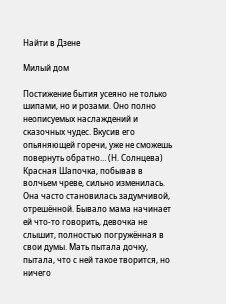Найти в Дзене

Милый дом

Постижение бытия усеяно не только шипами, но и розами. Оно полно неописуемых наслаждений и сказочных чудес. Вкусив его опьяняющей горечи, уже не сможешь повернуть обратно… (Н. Солнцева) Красная Шапочка, побывав в волчьем чреве, сильно изменилась. Она часто становилась задумчивой, отрешённой. Бывало мама начинает ей что-то говорить, девочка не слышит, полностью погружённая в свои думы. Мать пытала дочку, пытала, что с ней такое творится, но ничего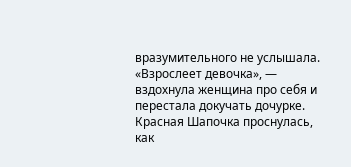вразумительного не услышала. «Взрослеет девочка», — вздохнула женщина про себя и перестала докучать дочурке. Красная Шапочка проснулась, как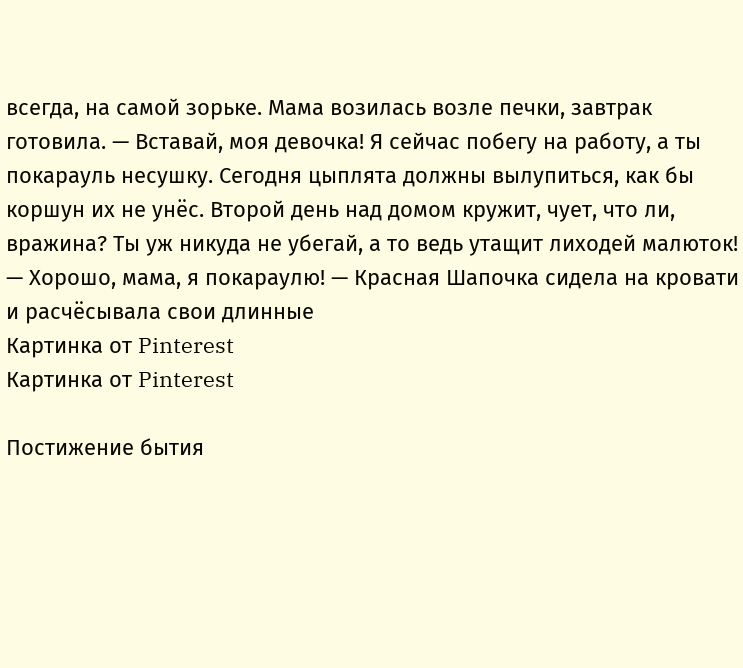всегда, на самой зорьке. Мама возилась возле печки, завтрак готовила. — Вставай, моя девочка! Я сейчас побегу на работу, а ты покарауль несушку. Сегодня цыплята должны вылупиться, как бы коршун их не унёс. Второй день над домом кружит, чует, что ли, вражина? Ты уж никуда не убегай, а то ведь утащит лиходей малюток! — Хорошо, мама, я покараулю! — Красная Шапочка сидела на кровати и расчёсывала свои длинные
Картинка от Pinterest
Картинка от Pinterest

Постижение бытия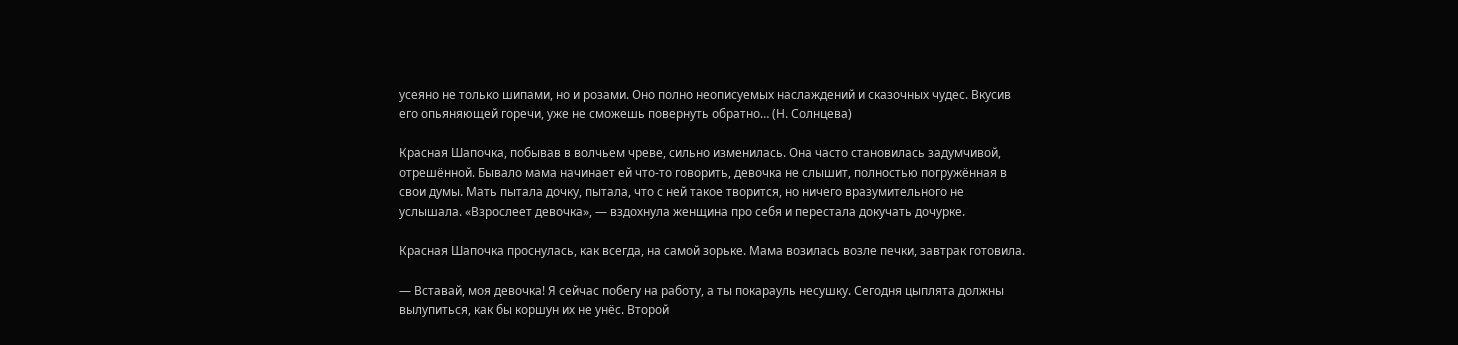усеяно не только шипами, но и розами. Оно полно неописуемых наслаждений и сказочных чудес. Вкусив его опьяняющей горечи, уже не сможешь повернуть обратно… (Н. Солнцева)

Красная Шапочка, побывав в волчьем чреве, сильно изменилась. Она часто становилась задумчивой, отрешённой. Бывало мама начинает ей что-то говорить, девочка не слышит, полностью погружённая в свои думы. Мать пытала дочку, пытала, что с ней такое творится, но ничего вразумительного не услышала. «Взрослеет девочка», — вздохнула женщина про себя и перестала докучать дочурке.

Красная Шапочка проснулась, как всегда, на самой зорьке. Мама возилась возле печки, завтрак готовила.

— Вставай, моя девочка! Я сейчас побегу на работу, а ты покарауль несушку. Сегодня цыплята должны вылупиться, как бы коршун их не унёс. Второй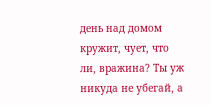день над домом кружит, чует, что ли, вражина? Ты уж никуда не убегай, а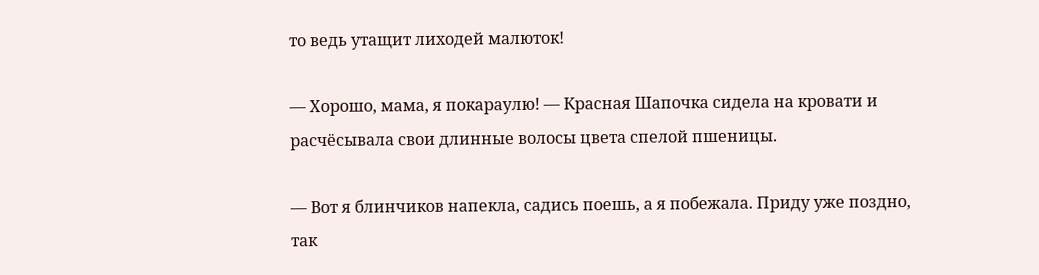то ведь утащит лиходей малюток!

— Хорошо, мама, я покараулю! — Красная Шапочка сидела на кровати и расчёсывала свои длинные волосы цвета спелой пшеницы.

— Вот я блинчиков напекла, садись поешь, а я побежала. Приду уже поздно, так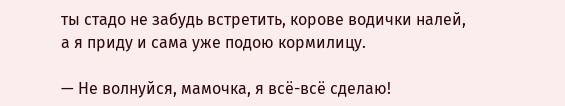ты стадо не забудь встретить, корове водички налей, а я приду и сама уже подою кормилицу.

— Не волнуйся, мамочка, я всё-всё сделаю!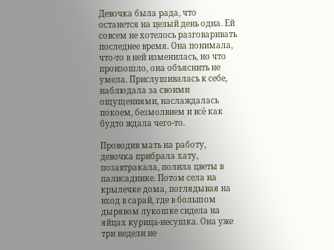Девочка была рада, что останется на целый день одна. Ей совсем не хотелось разговаривать последнее время. Она понимала, что-то в ней изменилась, но что произошло, она объяснить не умела. Прислушивалась к себе, наблюдала за своими ощущениями, наслаждалась покоем, безмолвием и всё как будто ждала чего-то.

Проводив мать на работу, девочка прибрала хату, позавтракала, полила цветы в палисаднике. Потом села на крылечке дома, поглядывая на вход в сарай, где в большом дырявом лукошке сидела на яйцах курица-несушка. Она уже три недели не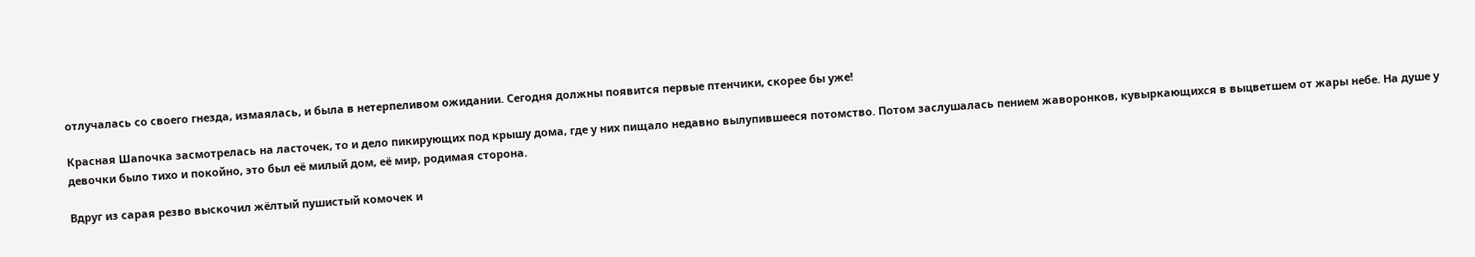отлучалась со своего гнезда, измаялась, и была в нетерпеливом ожидании. Сегодня должны появится первые птенчики, скорее бы уже!

Красная Шапочка засмотрелась на ласточек, то и дело пикирующих под крышу дома, где у них пищало недавно вылупившееся потомство. Потом заслушалась пением жаворонков, кувыркающихся в выцветшем от жары небе. На душе у девочки было тихо и покойно, это был её милый дом, её мир, родимая сторона.

Вдруг из сарая резво выскочил жёлтый пушистый комочек и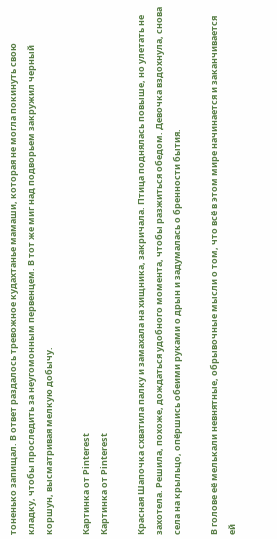тоненько запищал. В ответ раздалось тревожное кудахтанье мамаши, которая не могла покинуть свою кладку, чтобы проследить за неугомонным первенцем. В тот же миг над подворьем закружил черный коршун, высматривая мелкую добычу.

Картинка от Pinterest
Картинка от Pinterest

Красная Шапочка схватила палку и замахала на хищника, закричала. Птица поднялась повыше, но улетать не захотела. Решила, похоже, дождаться удобного момента, чтобы разжиться обедом. Девочка вздохнула, снова села на крыльцо, опёршись обеими руками о дрын и задумалась о бренности бытия.

В голове её мелькали невнятные, обрывочные мысли о том, что всё в этом мире начинается и заканчивается ей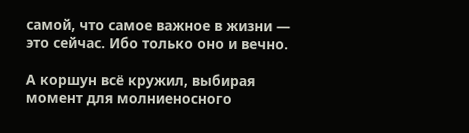самой, что самое важное в жизни — это сейчас. Ибо только оно и вечно.

А коршун всё кружил, выбирая момент для молниеносного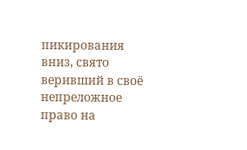пикирования вниз, свято веривший в своё непреложное право на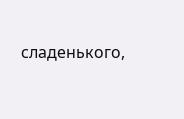сладенького,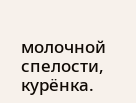молочной спелости, курёнка.